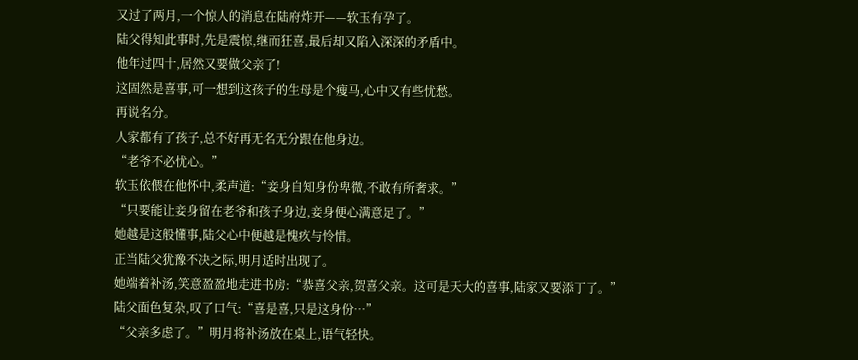又过了两月,一个惊人的消息在陆府炸开——软玉有孕了。
陆父得知此事时,先是震惊,继而狂喜,最后却又陷入深深的矛盾中。
他年过四十,居然又要做父亲了!
这固然是喜事,可一想到这孩子的生母是个瘦马,心中又有些忧愁。
再说名分。
人家都有了孩子,总不好再无名无分跟在他身边。
“老爷不必忧心。”
软玉依偎在他怀中,柔声道:“妾身自知身份卑微,不敢有所奢求。”
“只要能让妾身留在老爷和孩子身边,妾身便心满意足了。”
她越是这般懂事,陆父心中便越是愧疚与怜惜。
正当陆父犹豫不决之际,明月适时出现了。
她端着补汤,笑意盈盈地走进书房:“恭喜父亲,贺喜父亲。这可是天大的喜事,陆家又要添丁了。”
陆父面色复杂,叹了口气:“喜是喜,只是这身份…”
“父亲多虑了。”明月将补汤放在桌上,语气轻快。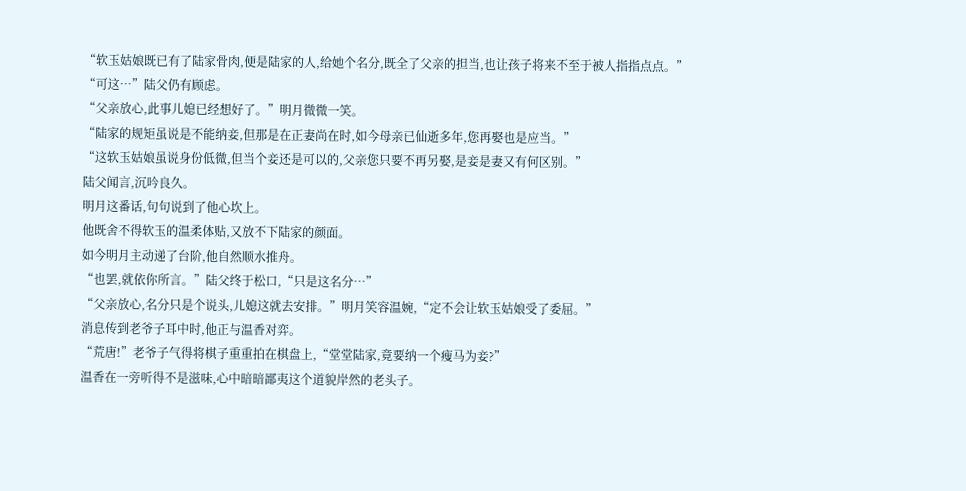“软玉姑娘既已有了陆家骨肉,便是陆家的人,给她个名分,既全了父亲的担当,也让孩子将来不至于被人指指点点。”
“可这…”陆父仍有顾虑。
“父亲放心,此事儿媳已经想好了。”明月微微一笑。
“陆家的规矩虽说是不能纳妾,但那是在正妻尚在时,如今母亲已仙逝多年,您再娶也是应当。”
“这软玉姑娘虽说身份低微,但当个妾还是可以的,父亲您只要不再另娶,是妾是妻又有何区别。”
陆父闻言,沉吟良久。
明月这番话,句句说到了他心坎上。
他既舍不得软玉的温柔体贴,又放不下陆家的颜面。
如今明月主动递了台阶,他自然顺水推舟。
“也罢,就依你所言。”陆父终于松口,“只是这名分…”
“父亲放心,名分只是个说头,儿媳这就去安排。”明月笑容温婉,“定不会让软玉姑娘受了委屈。”
消息传到老爷子耳中时,他正与温香对弈。
“荒唐!”老爷子气得将棋子重重拍在棋盘上,“堂堂陆家,竟要纳一个瘦马为妾?”
温香在一旁听得不是滋味,心中暗暗鄙夷这个道貌岸然的老头子。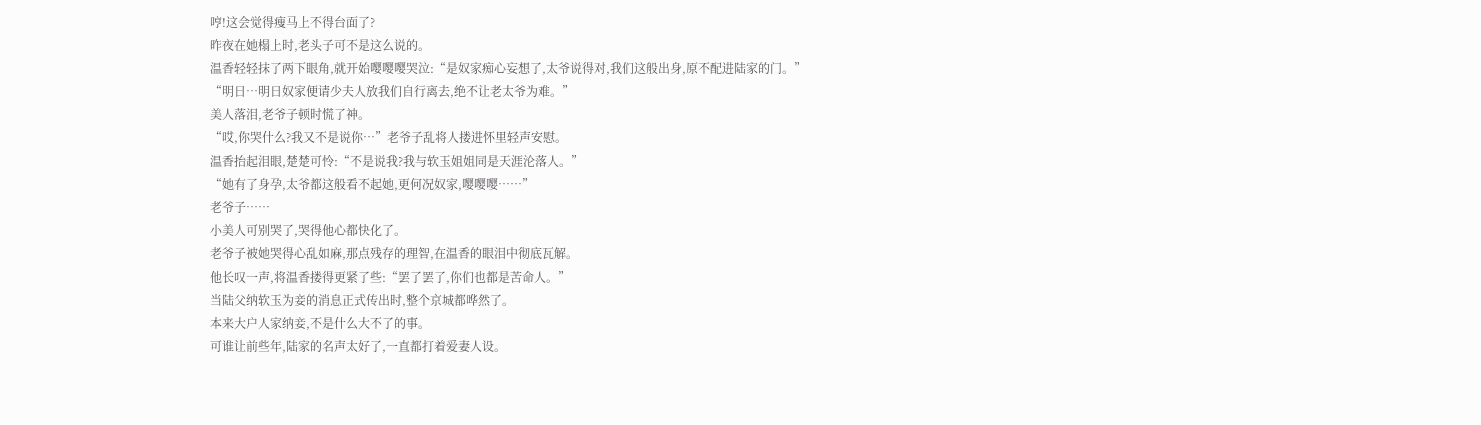哼!这会觉得瘦马上不得台面了?
昨夜在她榻上时,老头子可不是这么说的。
温香轻轻抹了两下眼角,就开始嘤嘤嘤哭泣:“是奴家痴心妄想了,太爷说得对,我们这般出身,原不配进陆家的门。”
“明日…明日奴家便请少夫人放我们自行离去,绝不让老太爷为难。”
美人落泪,老爷子顿时慌了神。
“哎,你哭什么?我又不是说你…”老爷子乱将人搂进怀里轻声安慰。
温香抬起泪眼,楚楚可怜:“不是说我?我与软玉姐姐同是天涯沦落人。”
“她有了身孕,太爷都这般看不起她,更何况奴家,嘤嘤嘤……”
老爷子……
小美人可别哭了,哭得他心都快化了。
老爷子被她哭得心乱如麻,那点残存的理智,在温香的眼泪中彻底瓦解。
他长叹一声,将温香搂得更紧了些:“罢了罢了,你们也都是苦命人。”
当陆父纳软玉为妾的消息正式传出时,整个京城都哗然了。
本来大户人家纳妾,不是什么大不了的事。
可谁让前些年,陆家的名声太好了,一直都打着爱妻人设。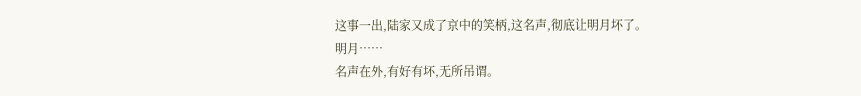这事一出,陆家又成了京中的笑柄,这名声,彻底让明月坏了。
明月……
名声在外,有好有坏,无所吊谓。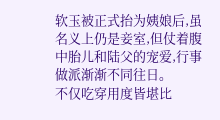软玉被正式抬为姨娘后,虽名义上仍是妾室,但仗着腹中胎儿和陆父的宠爱,行事做派渐渐不同往日。
不仅吃穿用度皆堪比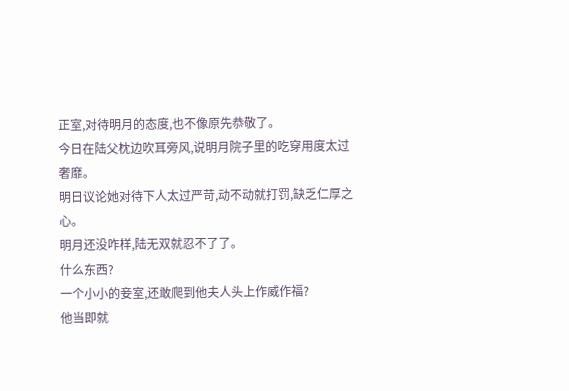正室,对待明月的态度,也不像原先恭敬了。
今日在陆父枕边吹耳旁风,说明月院子里的吃穿用度太过奢靡。
明日议论她对待下人太过严苛,动不动就打罚,缺乏仁厚之心。
明月还没咋样,陆无双就忍不了了。
什么东西?
一个小小的妾室,还敢爬到他夫人头上作威作福?
他当即就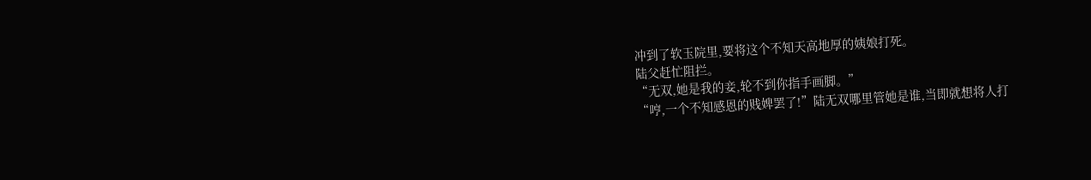冲到了软玉院里,要将这个不知天高地厚的姨娘打死。
陆父赶忙阻拦。
“无双,她是我的妾,轮不到你指手画脚。”
“哼,一个不知感恩的贱婢罢了!”陆无双哪里管她是谁,当即就想将人打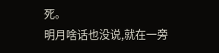死。
明月啥话也没说,就在一旁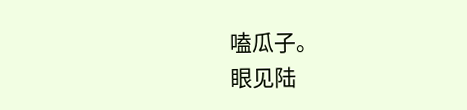嗑瓜子。
眼见陆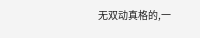无双动真格的,一